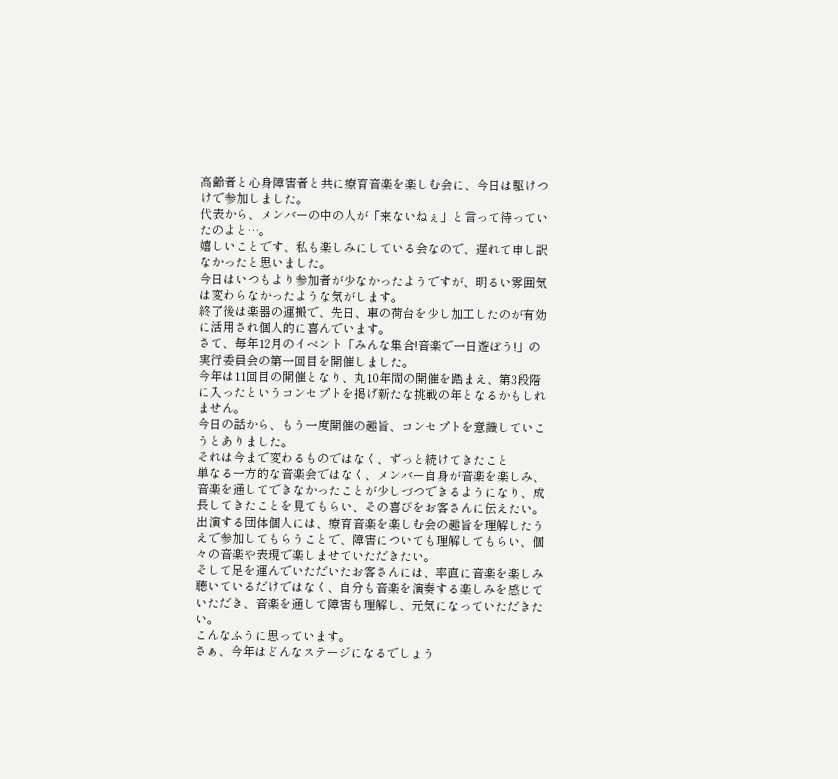高齢者と心身障害者と共に療育音楽を楽しむ会に、今日は駆けつけで参加しました。
代表から、メンバーの中の人が「来ないねぇ」と言って待っていたのよと…。
嬉しいことです、私も楽しみにしている会なので、遅れて申し訳なかったと思いました。
今日はいつもより参加者が少なかったようですが、明るい雰囲気は変わらなかったような気がします。
終了後は楽器の運搬で、先日、車の荷台を少し加工したのが有効に活用され個人的に喜んでいます。
さて、毎年12月のイベント「みんな集合!音楽で一日遊ぼう!」の実行委員会の第一回目を開催しました。
今年は11回目の開催となり、丸10年間の開催を踏まえ、第3段階に入ったというコンセプトを掲げ新たな挑戦の年となるかもしれません。
今日の話から、もう一度開催の趣旨、コンセプトを意識していこうとありました。
それは今まで変わるものではなく、ずっと続けてきたこと
単なる一方的な音楽会ではなく、メンバー自身が音楽を楽しみ、音楽を通してできなかったことが少しづつできるようになり、成長してきたことを見てもらい、その喜びをお客さんに伝えたい。
出演する団体個人には、療育音楽を楽しむ会の趣旨を理解したうえで参加してもらうことで、障害についても理解してもらい、個々の音楽や表現で楽しませていただきたい。
そして足を運んでいただいたお客さんには、率直に音楽を楽しみ聴いているだけではなく、自分も音楽を演奏する楽しみを感じていただき、音楽を通して障害も理解し、元気になっていただきたい。
こんなふうに思っています。
さぁ、今年はどんなステージになるでしょう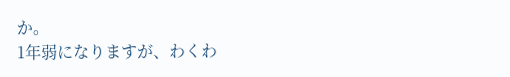か。
1年弱になりますが、わくわ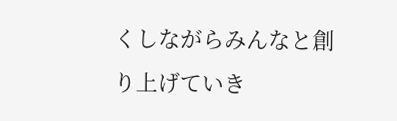くしながらみんなと創り上げていき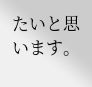たいと思います。